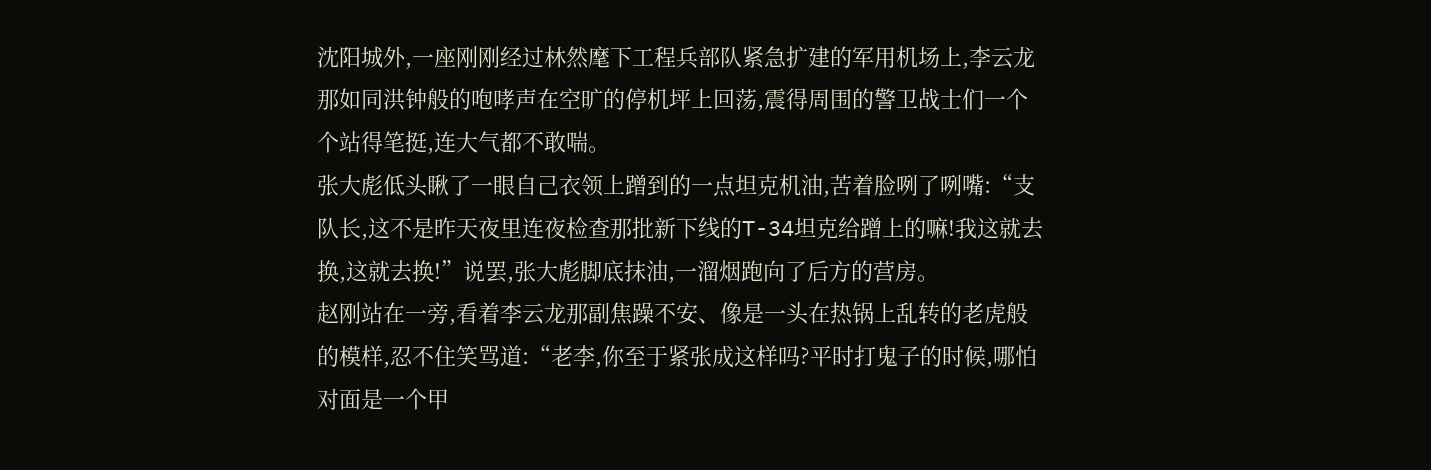沈阳城外,一座刚刚经过林然麾下工程兵部队紧急扩建的军用机场上,李云龙那如同洪钟般的咆哮声在空旷的停机坪上回荡,震得周围的警卫战士们一个个站得笔挺,连大气都不敢喘。
张大彪低头瞅了一眼自己衣领上蹭到的一点坦克机油,苦着脸咧了咧嘴:“支队长,这不是昨天夜里连夜检查那批新下线的T-34坦克给蹭上的嘛!我这就去换,这就去换!”说罢,张大彪脚底抹油,一溜烟跑向了后方的营房。
赵刚站在一旁,看着李云龙那副焦躁不安、像是一头在热锅上乱转的老虎般的模样,忍不住笑骂道:“老李,你至于紧张成这样吗?平时打鬼子的时候,哪怕对面是一个甲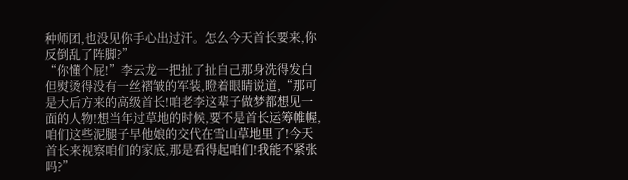种师团,也没见你手心出过汗。怎么今天首长要来,你反倒乱了阵脚?”
“你懂个屁!”李云龙一把扯了扯自己那身洗得发白但熨烫得没有一丝褶皱的军装,瞪着眼睛说道,“那可是大后方来的高级首长!咱老李这辈子做梦都想见一面的人物!想当年过草地的时候,要不是首长运筹帷幄,咱们这些泥腿子早他娘的交代在雪山草地里了!今天首长来视察咱们的家底,那是看得起咱们!我能不紧张吗?”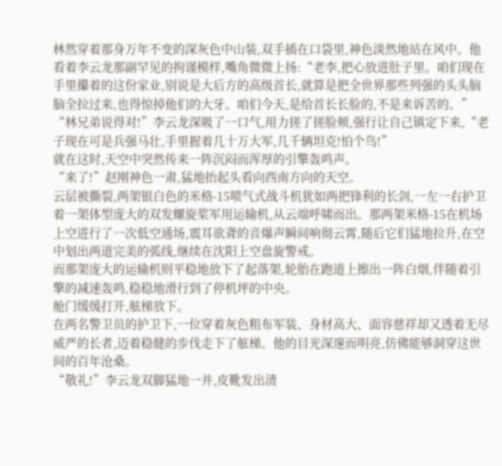林然穿着那身万年不变的深灰色中山装,双手插在口袋里,神色淡然地站在风中。他看着李云龙那副罕见的拘谨模样,嘴角微微上扬:“老李,把心放进肚子里。咱们现在手里攥着的这份家业,别说是大后方的高级首长,就算是把全世界那些列强的头头脑脑全拉过来,也得惊掉他们的大牙。咱们今天,是给首长长脸的,不是来诉苦的。”
“林兄弟说得对!”李云龙深吸了一口气,用力搓了搓脸颊,强行让自己镇定下来,“老子现在可是兵强马壮,手里握着几十万大军,几千辆坦克!怕个鸟!”
就在这时,天空中突然传来一阵沉闷而浑厚的引擎轰鸣声。
“来了!”赵刚神色一肃,猛地抬起头看向西南方向的天空。
云层被撕裂,两架银白色的米格-15喷气式战斗机犹如两把锋利的长剑,一左一右护卫着一架体型庞大的双发螺旋桨军用运输机,从云端呼啸而出。那两架米格-15在机场上空进行了一次低空通场,震耳欲聋的音爆声瞬间响彻云霄,随后它们猛地拉升,在空中划出两道完美的弧线,继续在沈阳上空盘旋警戒。
而那架庞大的运输机则平稳地放下了起落架,轮胎在跑道上擦出一阵白烟,伴随着引擎的减速轰鸣,稳稳地滑行到了停机坪的中央。
舱门缓缓打开,舷梯放下。
在两名警卫员的护卫下,一位穿着灰色粗布军装、身材高大、面容慈祥却又透着无尽威严的长者,迈着稳健的步伐走下了舷梯。他的目光深邃而明亮,仿佛能够洞穿这世间的百年沧桑。
“敬礼!”李云龙双脚猛地一并,皮靴发出清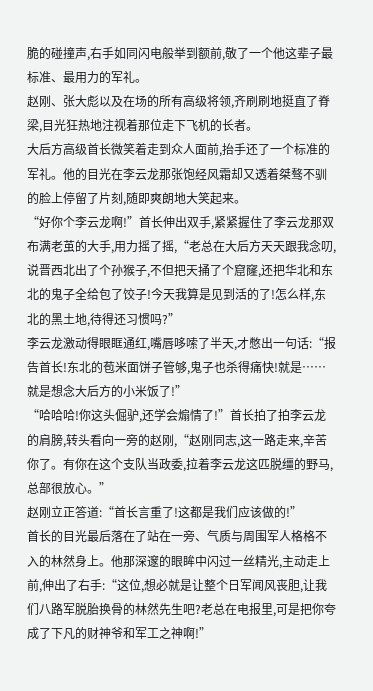脆的碰撞声,右手如同闪电般举到额前,敬了一个他这辈子最标准、最用力的军礼。
赵刚、张大彪以及在场的所有高级将领,齐刷刷地挺直了脊梁,目光狂热地注视着那位走下飞机的长者。
大后方高级首长微笑着走到众人面前,抬手还了一个标准的军礼。他的目光在李云龙那张饱经风霜却又透着桀骜不驯的脸上停留了片刻,随即爽朗地大笑起来。
“好你个李云龙啊!”首长伸出双手,紧紧握住了李云龙那双布满老茧的大手,用力摇了摇,“老总在大后方天天跟我念叨,说晋西北出了个孙猴子,不但把天捅了个窟窿,还把华北和东北的鬼子全给包了饺子!今天我算是见到活的了!怎么样,东北的黑土地,待得还习惯吗?”
李云龙激动得眼眶通红,嘴唇哆嗦了半天,才憋出一句话:“报告首长!东北的苞米面饼子管够,鬼子也杀得痛快!就是……就是想念大后方的小米饭了!”
“哈哈哈!你这头倔驴,还学会煽情了!”首长拍了拍李云龙的肩膀,转头看向一旁的赵刚,“赵刚同志,这一路走来,辛苦你了。有你在这个支队当政委,拉着李云龙这匹脱缰的野马,总部很放心。”
赵刚立正答道:“首长言重了!这都是我们应该做的!”
首长的目光最后落在了站在一旁、气质与周围军人格格不入的林然身上。他那深邃的眼眸中闪过一丝精光,主动走上前,伸出了右手:“这位,想必就是让整个日军闻风丧胆,让我们八路军脱胎换骨的林然先生吧?老总在电报里,可是把你夸成了下凡的财神爷和军工之神啊!”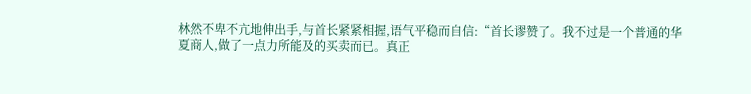林然不卑不亢地伸出手,与首长紧紧相握,语气平稳而自信:“首长谬赞了。我不过是一个普通的华夏商人,做了一点力所能及的买卖而已。真正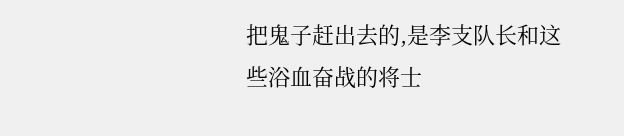把鬼子赶出去的,是李支队长和这些浴血奋战的将士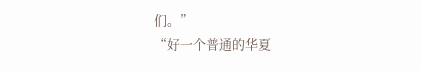们。”
“好一个普通的华夏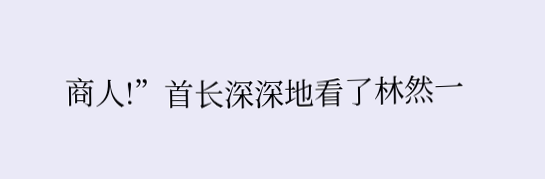商人!”首长深深地看了林然一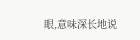眼,意味深长地说